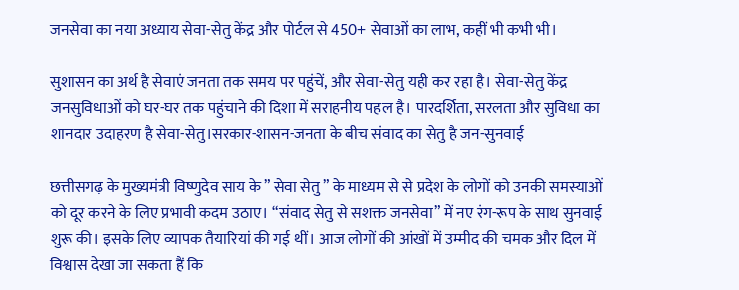जनसेवा का नया अध्याय सेवा-सेतु केंद्र और पोर्टल से 450+ सेवाओं का लाभ, कहीं भी कभी भी।

सुशासन का अर्थ है सेवाएं जनता तक समय पर पहुंचें, और सेवा-सेतु यही कर रहा है। सेवा-सेतु केंद्र जनसुविधाओं को घर-घर तक पहुंचाने की दिशा में सराहनीय पहल है। पारदर्शिता, सरलता और सुविधा का शानदार उदाहरण है सेवा-सेतु।सरकार-शासन-जनता के बीच संवाद का सेतु है जन-सुनवाई

छत्तीसगढ़ के मुख्यमंत्री विष्णुदेव साय के ” सेवा सेतु ” के माध्यम से से प्रदेश के लोगों को उनकी समस्याओं को दूर करने के लिए प्रभावी कदम उठाए। “संवाद सेतु से सशक्त जनसेवा” में नए रंग-रूप के साथ सुनवाई शुरू की। इसके लिए व्यापक तैयारियां की गई थीं। आज लोगों की आंखों में उम्मीद की चमक और दिल में विश्वास देखा जा सकता हैं कि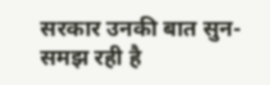सरकार उनकी बात सुन-समझ रही है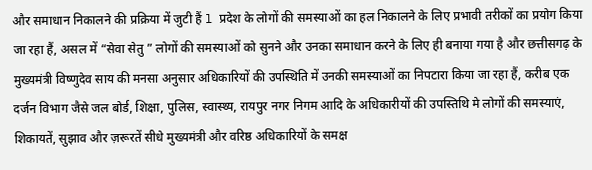और समाधान निकालने की प्रक्रिया में जुटी हैं l प्रदेश के लोगों की समस्याओं का हल निकालने के लिए प्रभावी तरीकों का प्रयोग किया जा रहा हैं, असल में “सेवा सेतु ” लोगों की समस्याओं को सुनने और उनका समाधान करने के लिए ही बनाया गया है और छत्तीसगढ़ के मुख्यमंत्री विष्णुदेव साय की मनसा अनुसार अधिकारियों की उपस्थिति में उनकी समस्याओं का निपटारा किया जा रहा हैं, करीब एक दर्जन विभाग जैसे जल बोर्ड, शिक्षा, पुलिस, स्वास्थ्य, रायपुर नगर निगम आदि के अधिकारीयों की उपस्तिथि मे लोगों की समस्याएं, शिकायतें, सुझाव और ज़रूरतें सीधे मुख्यमंत्री और वरिष्ठ अधिकारियों के समक्ष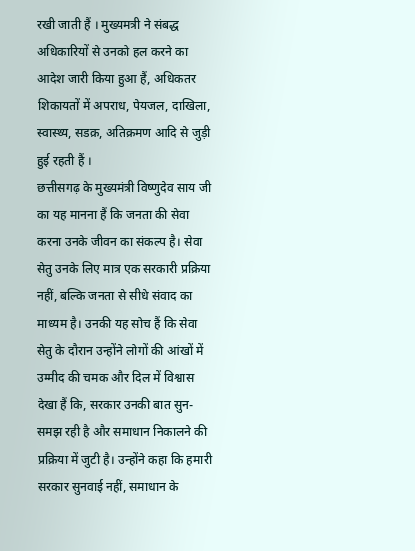रखी जाती हैं । मुख्यमत्री ने संबद्ध अधिकारियों से उनको हल करने का आदेश जारी किया हुआ हैं, अधिकतर शिकायतों में अपराध, पेयजल, दाखिला, स्वास्थ्य, सडक़, अतिक्रमण आदि से जुड़ी हुई रहती हैं ।
छत्तीसगढ़ के मुख्यमंत्री विष्णुदेव साय जी का यह मानना हैं कि जनता की सेवा करना उनके जीवन का संकल्प है। सेवा सेतु उनके लिए मात्र एक सरकारी प्रक्रिया नहीं, बल्कि जनता से सीधे संवाद का माध्यम है। उनकी यह सोच हैं कि सेवा सेतु के दौरान उन्होंने लोगों की आंखों में उम्मीद की चमक और दिल में विश्वास देखा हैं कि, सरकार उनकी बात सुन-समझ रही है और समाधान निकालने की प्रक्रिया में जुटी है। उन्होंने कहा कि हमारी सरकार सुनवाई नहीं, समाधान के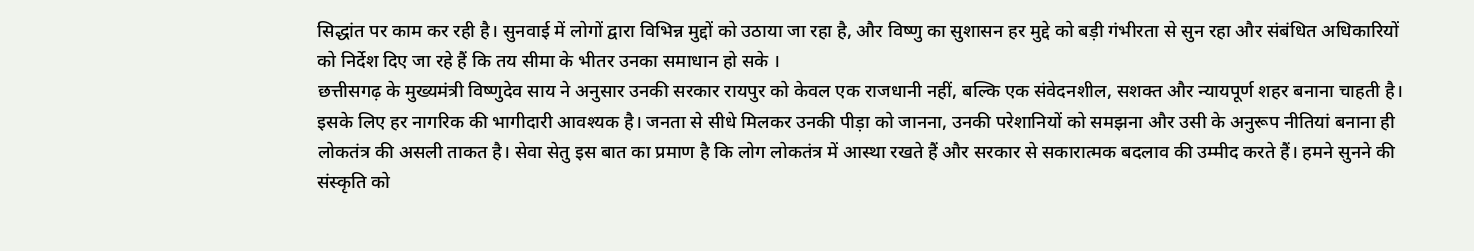सिद्धांत पर काम कर रही है। सुनवाई में लोगों द्वारा विभिन्न मुद्दों को उठाया जा रहा है, और विष्णु का सुशासन हर मुद्दे को बड़ी गंभीरता से सुन रहा और संबंधित अधिकारियों को निर्देश दिए जा रहे हैं कि तय सीमा के भीतर उनका समाधान हो सके ।
छत्तीसगढ़ के मुख्यमंत्री विष्णुदेव साय ने अनुसार उनकी सरकार रायपुर को केवल एक राजधानी नहीं, बल्कि एक संवेदनशील, सशक्त और न्यायपूर्ण शहर बनाना चाहती है। इसके लिए हर नागरिक की भागीदारी आवश्यक है। जनता से सीधे मिलकर उनकी पीड़ा को जानना, उनकी परेशानियों को समझना और उसी के अनुरूप नीतियां बनाना ही लोकतंत्र की असली ताकत है। सेवा सेतु इस बात का प्रमाण है कि लोग लोकतंत्र में आस्था रखते हैं और सरकार से सकारात्मक बदलाव की उम्मीद करते हैं। हमने सुनने की संस्कृति को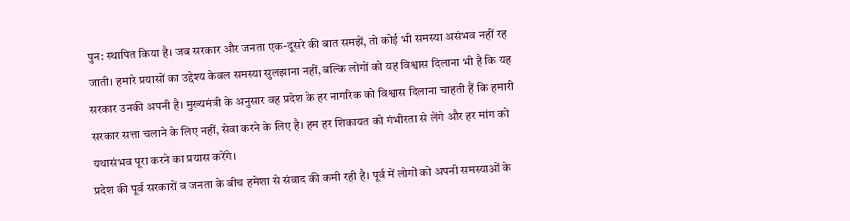पुन: स्थापित किया है। जब सरकार और जनता एक-दूसरे की बात समझें, तो कोई भी समस्या असंभव नहीं रह जाती। हमारे प्रयासों का उद्देश्य केवल समस्या सुलझाना नहीं, बल्कि लोगों को यह विश्वास दिलाना भी है कि यह सरकार उनकी अपनी है। मुख्यमंत्री के अनुसार वह प्रदेश के हर नागरिक को विश्वास दिलाना चाहती हैं कि हमारी सरकार सत्ता चलाने के लिए नहीं, सेवा करने के लिए है। हम हर शिकायत को गंभीरता से लेंगे और हर मांग को यथासंभव पूरा करने का प्रयास करेंगे।
प्रदेश की पूर्व सरकारों व जनता के बीच हमेशा से संवाद की कमी रही है। पूर्व में लोगों को अपनी समस्याओं के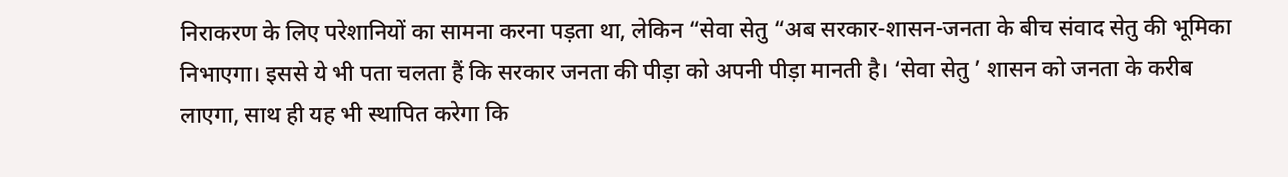निराकरण के लिए परेशानियों का सामना करना पड़ता था, लेकिन “सेवा सेतु “अब सरकार-शासन-जनता के बीच संवाद सेतु की भूमिका निभाएगा। इससे ये भी पता चलता हैं कि सरकार जनता की पीड़ा को अपनी पीड़ा मानती है। ‘सेवा सेतु ’ शासन को जनता के करीब लाएगा, साथ ही यह भी स्थापित करेगा कि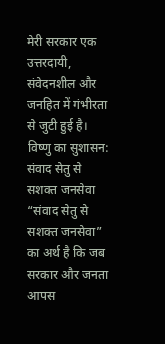मेरी सरकार एक उत्तरदायी, संवेदनशील और जनहित में गंभीरता से जुटी हुई है।
विष्णु का सुशासन: संवाद सेतु से सशक्त जनसेवा
“संवाद सेतु से सशक्त जनसेवा” का अर्थ है कि जब सरकार और जनता आपस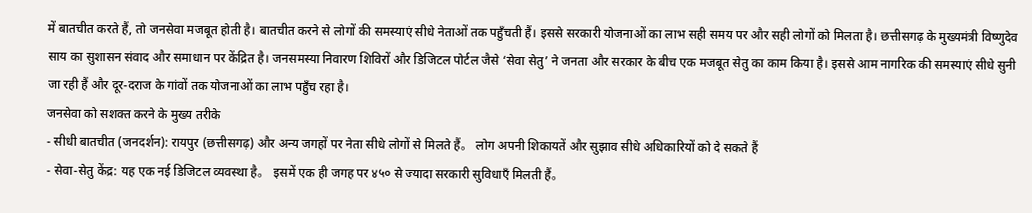में बातचीत करते हैं, तो जनसेवा मजबूत होती है। बातचीत करने से लोगों की समस्याएं सीधे नेताओं तक पहुँचती हैं। इससे सरकारी योजनाओं का लाभ सही समय पर और सही लोगों को मिलता है। छत्तीसगढ़ के मुख्यमंत्री विष्णुदेव साय का सुशासन संवाद और समाधान पर केंद्रित है। जनसमस्या निवारण शिविरों और डिजिटल पोर्टल जैसे ‘सेवा सेतु’ ने जनता और सरकार के बीच एक मजबूत सेतु का काम किया है। इससे आम नागरिक की समस्याएं सीधे सुनी जा रही हैं और दूर-दराज के गांवों तक योजनाओं का लाभ पहुँच रहा है।
जनसेवा को सशक्त करने के मुख्य तरीके
- सीधी बातचीत (जनदर्शन): रायपुर (छत्तीसगढ़) और अन्य जगहों पर नेता सीधे लोगों से मिलते हैं。 लोग अपनी शिकायतें और सुझाव सीधे अधिकारियों को दे सकते हैं
- सेवा-सेतु केंद्र: यह एक नई डिजिटल व्यवस्था है。 इसमें एक ही जगह पर ४५० से ज्यादा सरकारी सुविधाएँ मिलती हैं。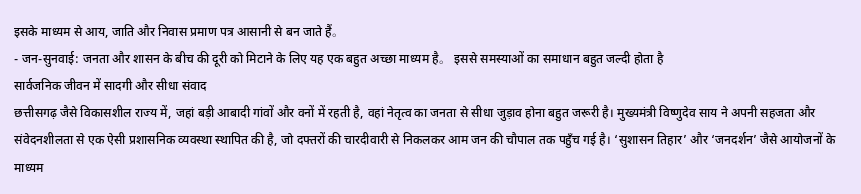इसके माध्यम से आय, जाति और निवास प्रमाण पत्र आसानी से बन जाते हैं。
- जन-सुनवाई: जनता और शासन के बीच की दूरी को मिटाने के लिए यह एक बहुत अच्छा माध्यम है。 इससे समस्याओं का समाधान बहुत जल्दी होता है
सार्वजनिक जीवन में सादगी और सीधा संवाद
छत्तीसगढ़ जैसे विकासशील राज्य में, जहां बड़ी आबादी गांवों और वनों में रहती है, वहां नेतृत्व का जनता से सीधा जुड़ाव होना बहुत जरूरी है। मुख्यमंत्री विष्णुदेव साय ने अपनी सहजता और संवेदनशीलता से एक ऐसी प्रशासनिक व्यवस्था स्थापित की है, जो दफ्तरों की चारदीवारी से निकलकर आम जन की चौपाल तक पहुँच गई है। ‘सुशासन तिहार’ और ‘जनदर्शन’ जैसे आयोजनों के माध्यम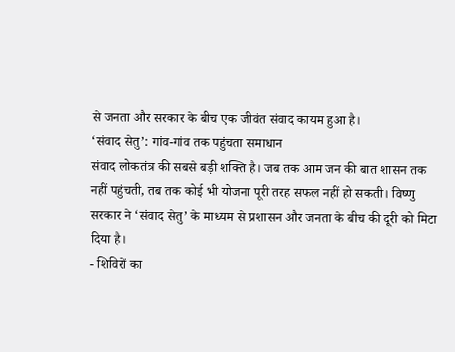से जनता और सरकार के बीच एक जीवंत संवाद कायम हुआ है।
‘संवाद सेतु’: गांव-गांव तक पहुंचता समाधान
संवाद लोकतंत्र की सबसे बड़ी शक्ति है। जब तक आम जन की बात शासन तक नहीं पहुंचती, तब तक कोई भी योजना पूरी तरह सफल नहीं हो सकती। विष्णु सरकार ने ‘संवाद सेतु’ के माध्यम से प्रशासन और जनता के बीच की दूरी को मिटा दिया है।
- शिविरों का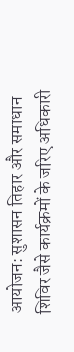आयोजन: सुशासन तिहार और समाधान शिविर जैसे कार्यक्रमों के जरिए अधिकारी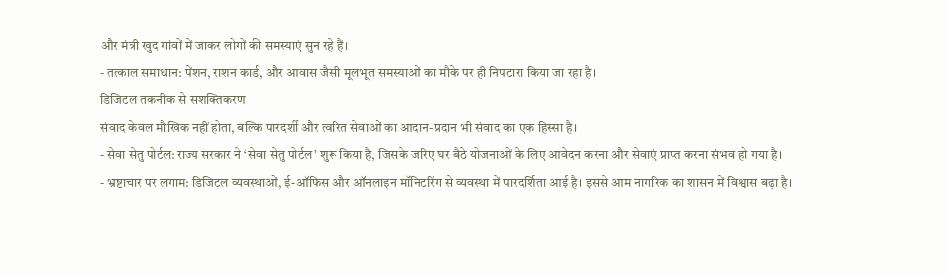और मंत्री खुद गांवों में जाकर लोगों की समस्याएं सुन रहे हैं।
- तत्काल समाधान: पेंशन, राशन कार्ड, और आवास जैसी मूलभूत समस्याओं का मौके पर ही निपटारा किया जा रहा है।
डिजिटल तकनीक से सशक्तिकरण
संवाद केवल मौखिक नहीं होता, बल्कि पारदर्शी और त्वरित सेवाओं का आदान-प्रदान भी संवाद का एक हिस्सा है।
- सेवा सेतु पोर्टल: राज्य सरकार ने ‘सेवा सेतु पोर्टल’ शुरू किया है, जिसके जरिए घर बैठे योजनाओं के लिए आवेदन करना और सेवाएं प्राप्त करना संभव हो गया है।
- भ्रष्टाचार पर लगाम: डिजिटल व्यवस्थाओं, ई-ऑफिस और ऑनलाइन मॉनिटरिंग से व्यवस्था में पारदर्शिता आई है। इससे आम नागरिक का शासन में विश्वास बढ़ा है।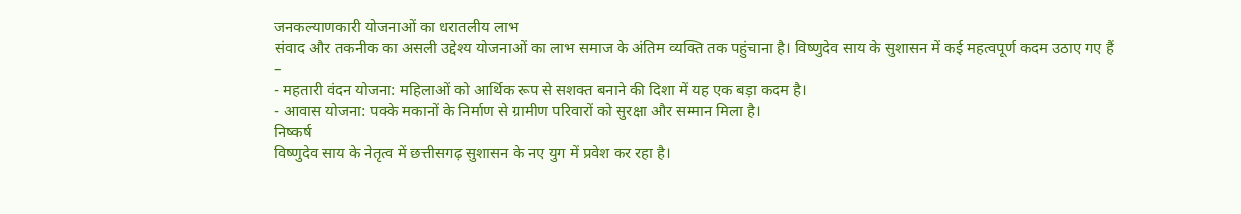जनकल्याणकारी योजनाओं का धरातलीय लाभ
संवाद और तकनीक का असली उद्देश्य योजनाओं का लाभ समाज के अंतिम व्यक्ति तक पहुंचाना है। विष्णुदेव साय के सुशासन में कई महत्वपूर्ण कदम उठाए गए हैं –
- महतारी वंदन योजना: महिलाओं को आर्थिक रूप से सशक्त बनाने की दिशा में यह एक बड़ा कदम है।
- आवास योजना: पक्के मकानों के निर्माण से ग्रामीण परिवारों को सुरक्षा और सम्मान मिला है।
निष्कर्ष
विष्णुदेव साय के नेतृत्व में छत्तीसगढ़ सुशासन के नए युग में प्रवेश कर रहा है।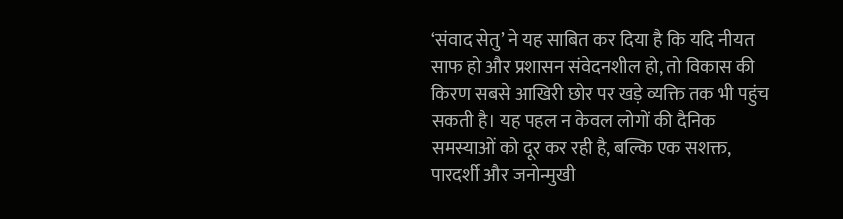‘संवाद सेतु’ ने यह साबित कर दिया है कि यदि नीयत साफ हो और प्रशासन संवेदनशील हो, तो विकास की किरण सबसे आखिरी छोर पर खड़े व्यक्ति तक भी पहुंच सकती है। यह पहल न केवल लोगों की दैनिक समस्याओं को दूर कर रही है, बल्कि एक सशक्त, पारदर्शी और जनोन्मुखी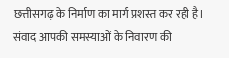छत्तीसगढ़ के निर्माण का मार्ग प्रशस्त कर रही है।
संवाद आपकी समस्याओं के निवारण की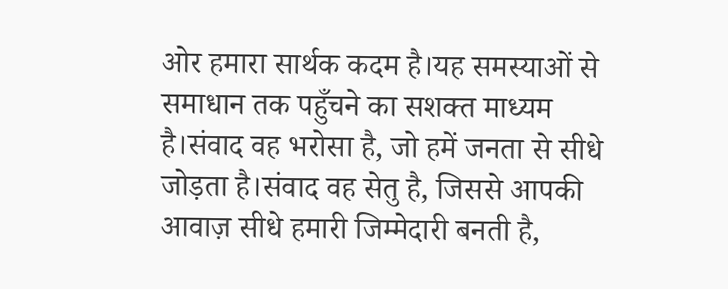ओर हमारा सार्थक कदम है।यह समस्याओं से समाधान तक पहुँचने का सशक्त माध्यम है।संवाद वह भरोसा है, जो हमें जनता से सीधे जोड़ता है।संवाद वह सेतु है, जिससे आपकी आवाज़ सीधे हमारी जिम्मेदारी बनती है,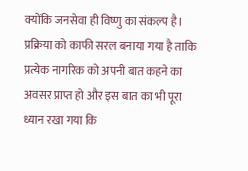क्योंकि जनसेवा ही विष्णु का संकल्प है।
प्रक्रिया को काफी सरल बनाया गया है ताकि प्रत्येक नागरिक को अपनी बात कहने का अवसर प्राप्त हो और इस बात का भी पूरा ध्यान रखा गया कि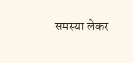समस्या लेकर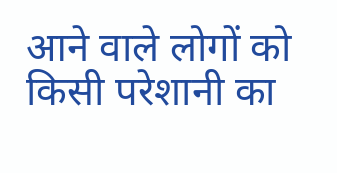आने वाले लोगों को किसी परेशानी का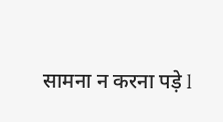सामना न करना पड़े l